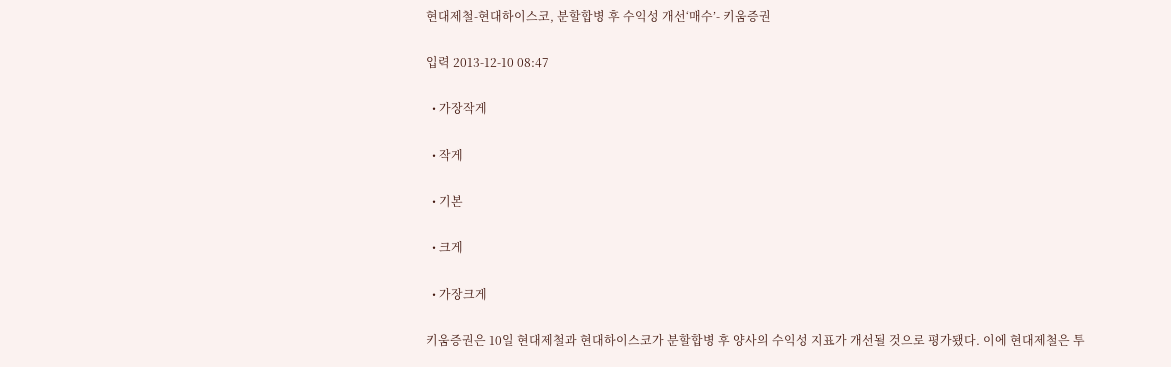현대제철-현대하이스코, 분할합병 후 수익성 개선‘매수’- 키움증권

입력 2013-12-10 08:47

  • 가장작게

  • 작게

  • 기본

  • 크게

  • 가장크게

키움증권은 10일 현대제철과 현대하이스코가 분할합병 후 양사의 수익성 지표가 개선될 것으로 평가됐다. 이에 현대제철은 투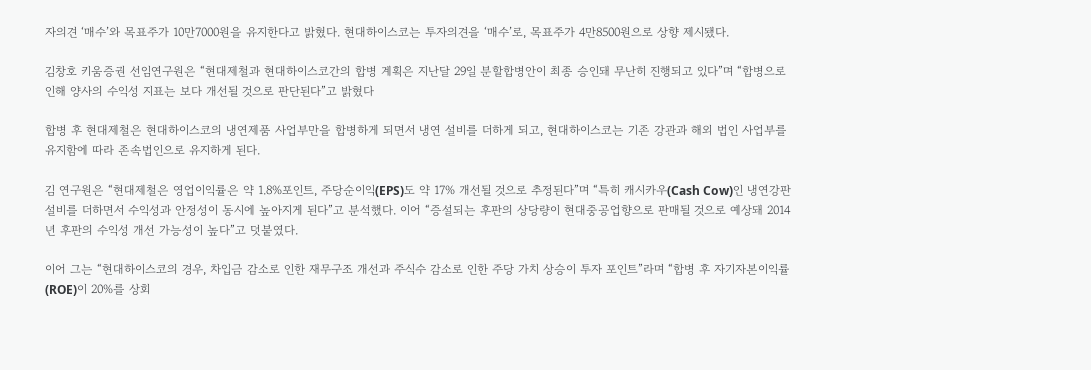자의견 ‘매수’와 목표주가 10만7000원을 유지한다고 밝혔다. 현대하이스코는 투자의견을 ‘매수’로, 목표주가 4만8500원으로 상향 제시됐다.

김창호 키움증권 선임연구원은 “현대제철과 현대하이스코간의 합병 계획은 지난달 29일 분할합병안이 최종 승인돼 무난히 진행되고 있다”며 “합병으로 인해 양사의 수익성 지표는 보다 개선될 것으로 판단된다”고 밝혔다

합병 후 현대제철은 현대하이스코의 냉연제품 사업부만을 합병하게 되면서 냉연 설비를 더하게 되고, 현대하이스코는 기존 강관과 해외 법인 사업부를 유지함에 따라 존속법인으로 유지하게 된다.

김 연구원은 “현대제철은 영업이익률은 약 1.8%포인트, 주당순이익(EPS)도 약 17% 개선될 것으로 추정된다”며 “특히 캐시카우(Cash Cow)인 냉연강판 설비를 더하면서 수익성과 안정성이 동시에 높아지게 된다”고 분석했다. 이어 “증설되는 후판의 상당량이 현대중공업향으로 판매될 것으로 예상돼 2014년 후판의 수익성 개선 가능성이 높다”고 덧붙였다.

이어 그는 “현대하이스코의 경우, 차입금 감소로 인한 재무구조 개선과 주식수 감소로 인한 주당 가치 상승이 투자 포인트”라며 “합병 후 자기자본이익률(ROE)이 20%를 상회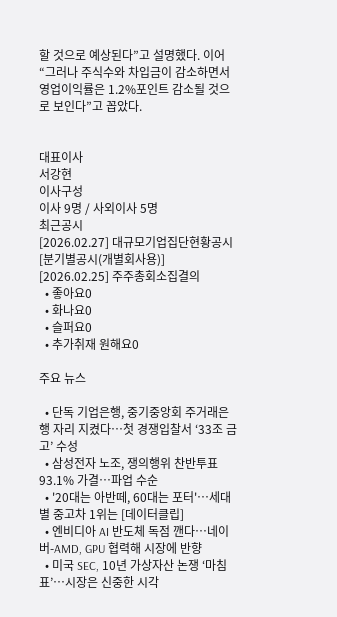할 것으로 예상된다”고 설명했다. 이어 “그러나 주식수와 차입금이 감소하면서 영업이익률은 1.2%포인트 감소될 것으로 보인다”고 꼽았다.


대표이사
서강현
이사구성
이사 9명 / 사외이사 5명
최근공시
[2026.02.27] 대규모기업집단현황공시[분기별공시(개별회사용)]
[2026.02.25] 주주총회소집결의
  • 좋아요0
  • 화나요0
  • 슬퍼요0
  • 추가취재 원해요0

주요 뉴스

  • 단독 기업은행, 중기중앙회 주거래은행 자리 지켰다…첫 경쟁입찰서 ‘33조 금고’ 수성
  • 삼성전자 노조, 쟁의행위 찬반투표 93.1% 가결…파업 수순
  • '20대는 아반떼, 60대는 포터'…세대별 중고차 1위는 [데이터클립]
  • 엔비디아 AI 반도체 독점 깬다⋯네이버-AMD, GPU 협력해 시장에 반향
  • 미국 SEC, 10년 가상자산 논쟁 ‘마침표’…시장은 신중한 시각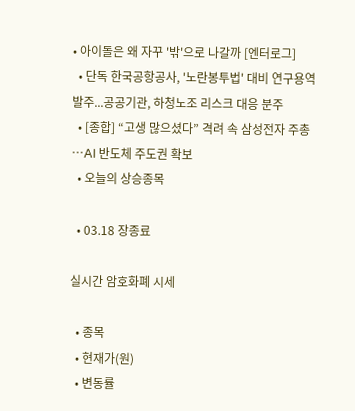• 아이돌은 왜 자꾸 '밖'으로 나갈까 [엔터로그]
  • 단독 한국공항공사, '노란봉투법' 대비 연구용역 발주...공공기관, 하청노조 리스크 대응 분주
  • [종합] “고생 많으셨다” 격려 속 삼성전자 주총⋯AI 반도체 주도권 확보
  • 오늘의 상승종목

  • 03.18 장종료

실시간 암호화폐 시세

  • 종목
  • 현재가(원)
  • 변동률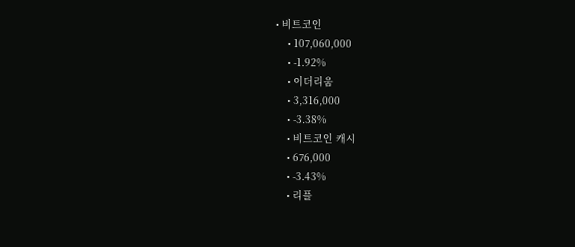• 비트코인
    • 107,060,000
    • -1.92%
    • 이더리움
    • 3,316,000
    • -3.38%
    • 비트코인 캐시
    • 676,000
    • -3.43%
    • 리플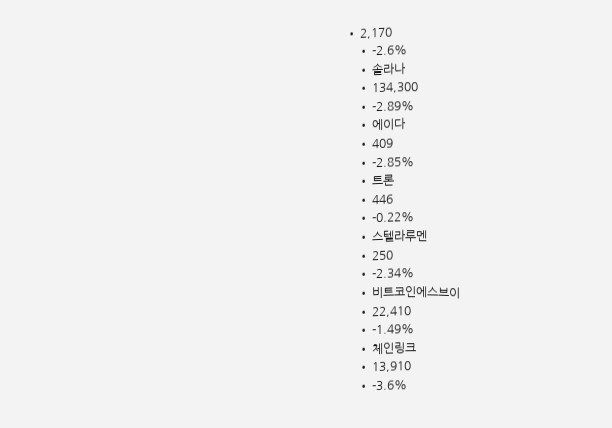• 2,170
    • -2.6%
    • 솔라나
    • 134,300
    • -2.89%
    • 에이다
    • 409
    • -2.85%
    • 트론
    • 446
    • -0.22%
    • 스텔라루멘
    • 250
    • -2.34%
    • 비트코인에스브이
    • 22,410
    • -1.49%
    • 체인링크
    • 13,910
    • -3.6%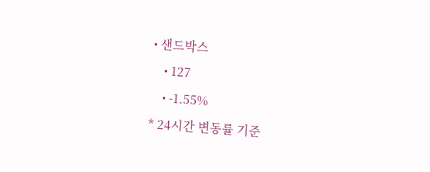• 샌드박스
    • 127
    • -1.55%
* 24시간 변동률 기준